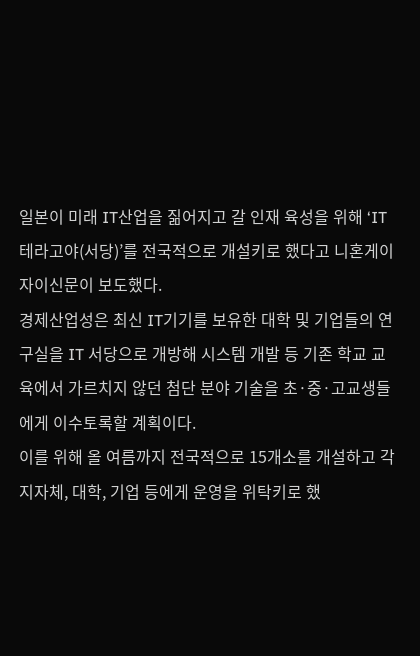일본이 미래 IT산업을 짊어지고 갈 인재 육성을 위해 ‘IT 테라고야(서당)’를 전국적으로 개설키로 했다고 니혼게이자이신문이 보도했다.
경제산업성은 최신 IT기기를 보유한 대학 및 기업들의 연구실을 IT 서당으로 개방해 시스템 개발 등 기존 학교 교육에서 가르치지 않던 첨단 분야 기술을 초·중·고교생들에게 이수토록할 계획이다.
이를 위해 올 여름까지 전국적으로 15개소를 개설하고 각 지자체, 대학, 기업 등에게 운영을 위탁키로 했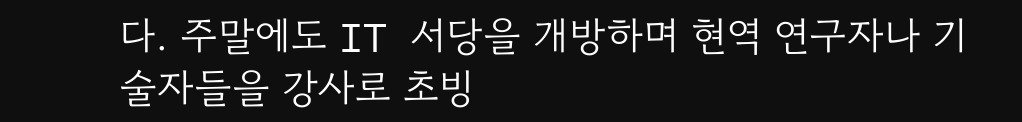다. 주말에도 IT 서당을 개방하며 현역 연구자나 기술자들을 강사로 초빙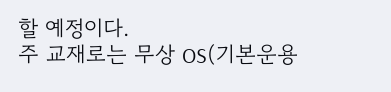할 예정이다.
주 교재로는 무상 OS(기본운용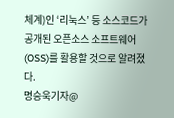체계)인 ‘리눅스’ 등 소스코드가 공개된 오픈소스 소프트웨어(OSS)를 활용할 것으로 알려졌다.
명승욱기자@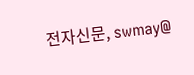전자신문, swmay@